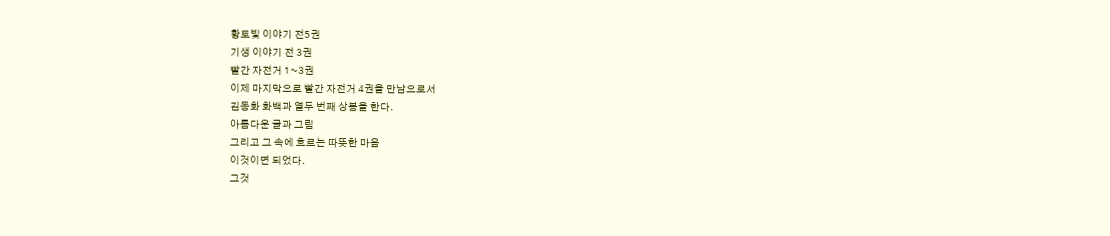황토빛 이야기 전5권
기생 이야기 전 3권
빨간 자전거 1~3권
이제 마지막으로 빨간 자전거 4권을 만남으로서
김동화 화백과 열두 번째 상봉을 한다.
아름다운 글과 그림
그리고 그 속에 흐르는 따뜻한 마음
이것이면 되었다.
그것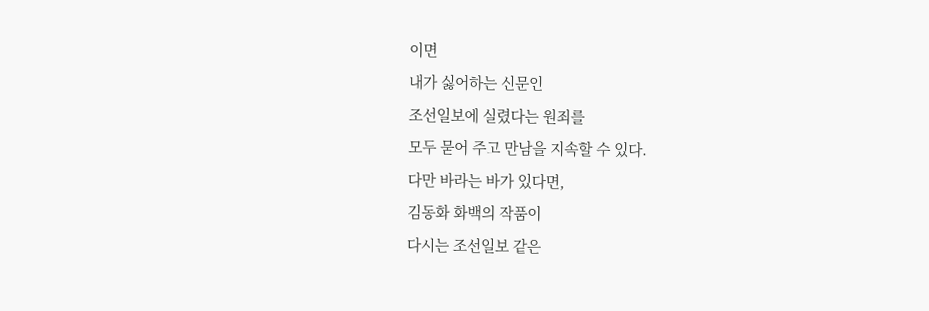이면
내가 싫어하는 신문인
조선일보에 실렸다는 원죄를
모두 묻어 주고 만남을 지속할 수 있다.
다만 바라는 바가 있다면,
김동화 화백의 작품이
다시는 조선일보 같은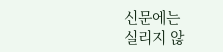신문에는
실리지 않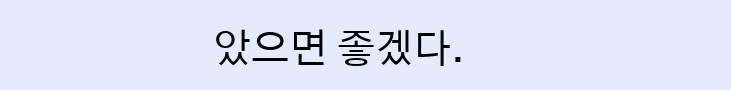았으면 좋겠다.